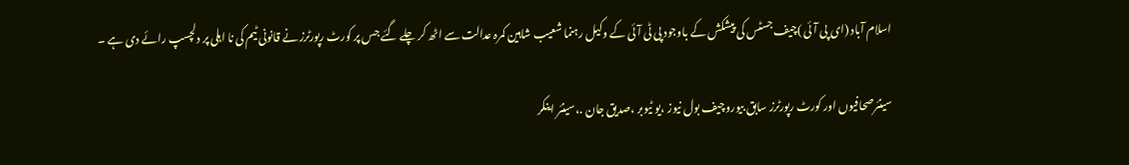اسلام آباد (ای پی آئی )چیف جسٹس کی پیشکش کے باوجود پی ٹی آئی کے وکیل رہنما شعیب شاہین کمرہ عدالت سے اٹھ کر چلے گئے جس پر کورٹ رپورٹرز نے قانونی ٹیم کی نا اہلی پر دلچسپ رائے دی ہے ۔

سینئرصحافیوں اور کورٹ رپورٹرز سابق بیوروچیف بول نیوز ،یو ٹیوبر ،صدیق جان .،سینئر اینکر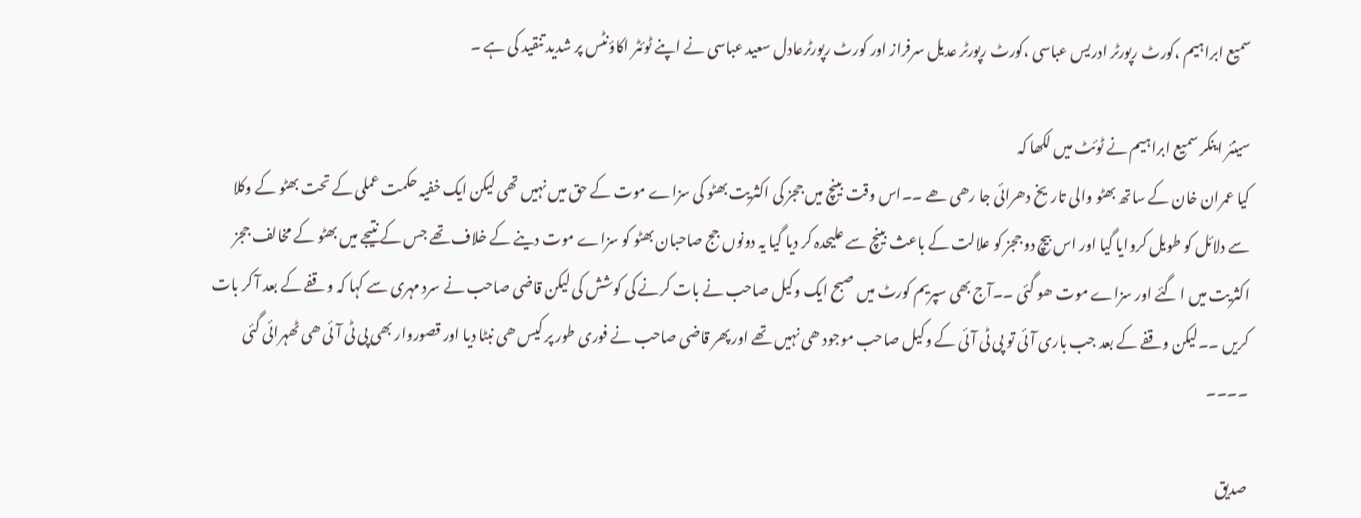سمیع ابراہیم ،کورٹ رپورٹر ادریس عباسی ،کورٹ رپورٹر عدیل سرفراز اور کورٹ رپورٹرعادل سعید عباسی نے اپنے ٹوئٹر اکاؤنٹس پر شدید تنقید کی ہے ۔

سینئر اینکر سمیع ابراہیم نے ٹوئٹ میں لکھا کہ
کیا عمران خان کے ساتھ بھٹو والی تاریخ دھرائی جا رھی ھے ۔۔اس وقت بینچ میں ججز کی اکثریت بھٹو کی سزاے موت کے حق میں نہیں تھی لیکن ایک خفیہ حکمت عملی کے تحت بھٹو کے وکلا سے دلائل کو طویل کروایا گیا اور اس بیچ دو ججز کو علالت کے باعث بینچ سے علیحدہ کر دیا گیا یہ دونوں جج صاحبان بھٹو کو سزاے موت دینے کے خلاف تھے جس کے نتیجے میں بھٹو کے مخالف ججز اکثریت میں ا گئے اور سزاے موت ھو گئی ۔۔آج بھی سپریم کورٹ میں صبح ایک وکیل صاحب نے بات کرنے کی کوشش کی لیکن قاضی صاحب نے سرد مہری سے کہا کہ وقفے کے بعد آ کر بات کریں ۔۔لیکن وقفے کے بعد جب باری آئی تو پی ٹی آئی کے وکیل صاحب موجود ھی نہیں تھے اور پھر قاضی صاحب نے فوری طور پر کیس ھی نبٹا دیا اور قصوروار بھی پی ٹی آئی ھی ٹھہرائی گئی ۔۔۔۔

صدیق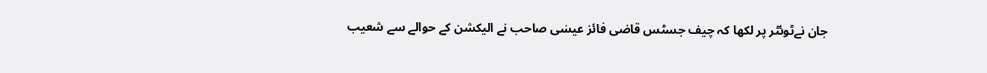جان نےٹوئٹر پر لکھا کہ چیف جسٹس قاضی فائز عیسٰی صاحب نے الیکشن کے حوالے سے شعیب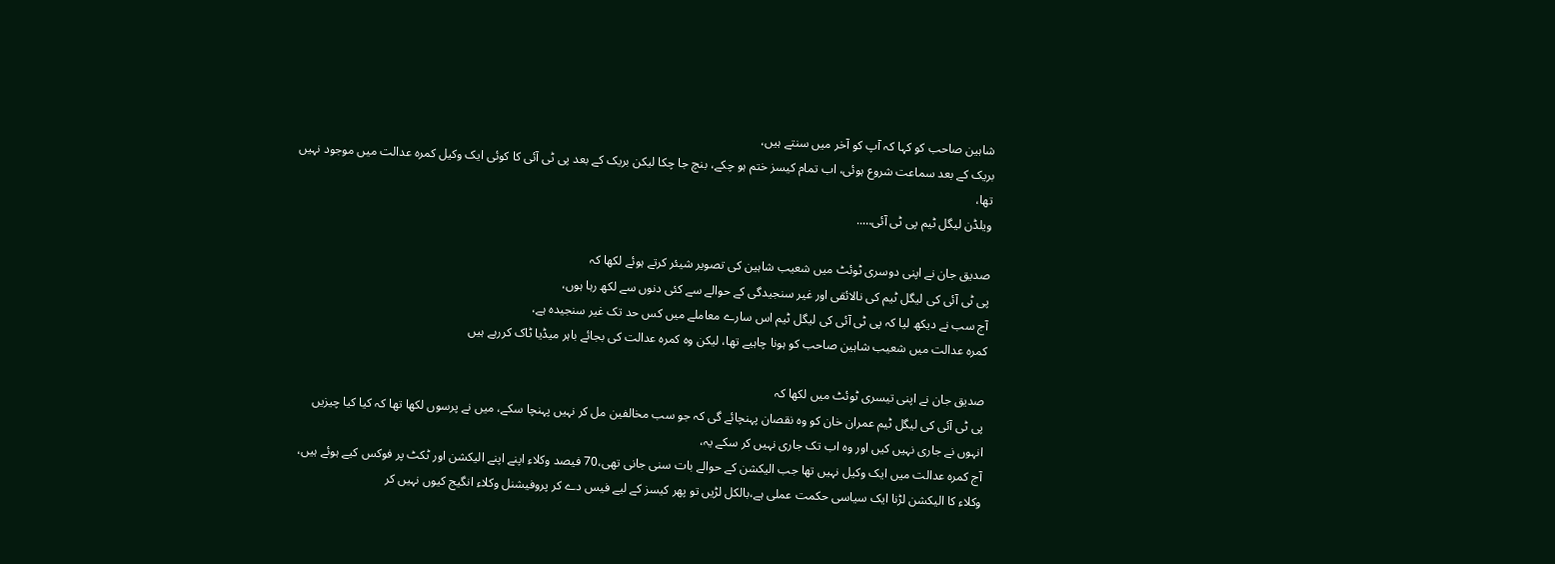شاہین صاحب کو کہا کہ آپ کو آخر میں سنتے ہیں،
بریک کے بعد سماعت شروع ہوئی، اب تمام کیسز ختم ہو چکے، بنچ جا چکا لیکن بریک کے بعد پی ٹی آئی کا کوئی ایک وکیل کمرہ عدالت میں موجود نہیں تھا،
ویلڈن لیگل ٹیم پی ٹی آئی…..

صدیق جان نے اپنی دوسری ٹوئٹ میں شعیب شاہین کی تصویر شیئر کرتے ہوئے لکھا کہ
پی ٹی آئی کی لیگل ٹیم کی نالائقی اور غیر سنجیدگی کے حوالے سے کئی دنوں سے لکھ رہا ہوں،
آج سب نے دیکھ لیا کہ پی ٹی آئی کی لیگل ٹیم اس سارے معاملے میں کس حد تک غیر سنجیدہ ہے،
کمرہ عدالت میں شعیب شاہین صاحب کو ہونا چاہیے تھا، لیکن وہ کمرہ عدالت کی بجائے باہر میڈیا ٹاک کررہے ہیں

صدیق جان نے اپنی تیسری ٹوئٹ میں لکھا کہ
پی ٹی آئی کی لیگل ٹیم عمران خان کو وہ نقصان پہنچائے گی کہ جو سب مخالفین مل کر نہیں پہنچا سکے، میں نے پرسوں لکھا تھا کہ کیا کیا چیزیں انہوں نے جاری نہیں کیں اور وہ اب تک جاری نہیں کر سکے یہ،
آج کمرہ عدالت میں ایک وکیل نہیں تھا جب الیکشن کے حوالے بات سنی جانی تھی،70 فیصد وکلاء اپنے اپنے الیکشن اور ٹکٹ پر فوکس کیے ہوئے ہیں،
وکلاء کا الیکشن لڑنا ایک سیاسی حکمت عملی ہے،بالکل لڑیں تو پھر کیسز کے لیے فیس دے کر پروفیشنل وکلاء انگیج کیوں نہیں کر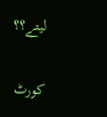لیتے؟؟

کورٹ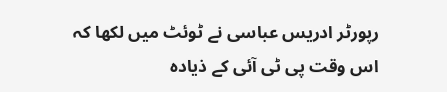رپورٹر ادریس عباسی نے ٹوئٹ میں لکھا کہ
اس وقت پی ٹی آئی کے ذیادہ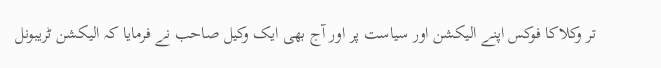تر وکلاکا فوکس اپنے الیکشن اور سیاست پر اور آج بھی ایک وکیل صاحب نے فرمایا کہ الیکشن ٹریبونل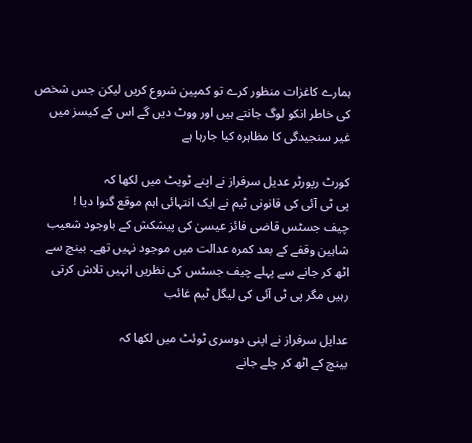ہمارے کاغزات منظور کرے تو کمپین شروع کریں لیکن جس شخص کی خاطر انکو لوگ جانتے ہیں اور ووٹ دیں گے اس کے کیسز میں غیر سنجیدگی کا مظاہرہ کیا جارہا ہے

کورٹ رپورٹر عدیل سرفراز نے اپنے ٹویٹ میں لکھا کہ
پی ٹی آئی کی قانونی ٹیم نے ایک انتہائی اہم موقع گنوا دیا !
چیف جسٹس قاضی فائز عیسیٰ کی پیشکش کے باوجود شعیب شاہین وقفے کے بعد کمرہ عدالت میں موجود نہیں تھے۔ بینچ سے اٹھ کر جانے سے پہلے چیف جسٹس کی نظریں انہیں تلاش کرتی رہیں مگر پی ٹی آئی کی لیگل ٹیم غائب

عدایل سرفراز نے اپنی دوسری ٹوئٹ میں لکھا کہ
بینچ کے اٹھ کر چلے جانے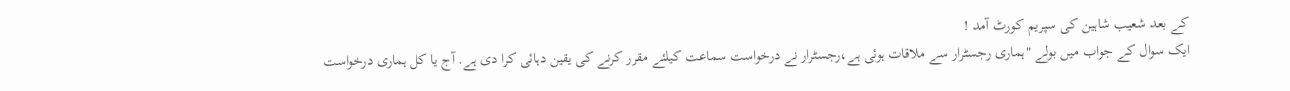کے بعد شعیب شاہین کی سپریم کورٹ آمد !
ایک سوال کے جواب میں بولے "ہماری رجسٹرار سے ملاقات ہوئی ہے،رجسٹرار نے درخواست سماعت کیلئے مقرر کرنے کی یقین دہائی کرا دی ہے. آج یا کل ہماری درخواست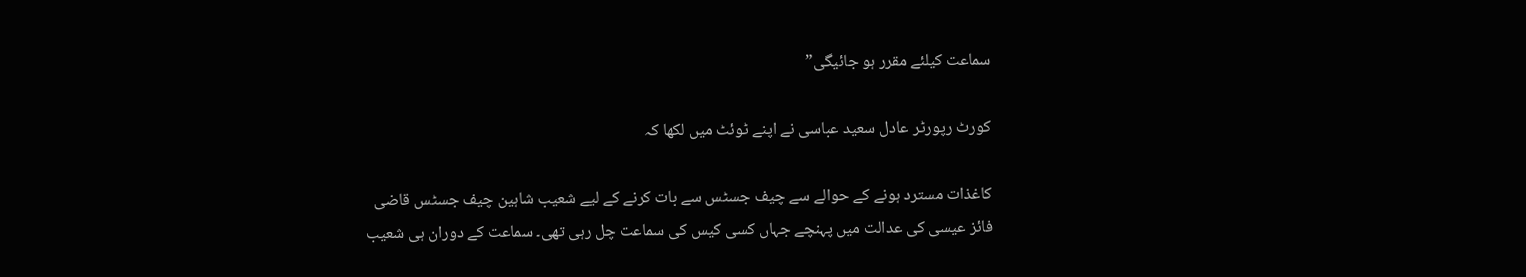سماعت کیلئے مقرر ہو جائیگی”

کورٹ رپورٹر عادل سعید عباسی نے اپنے ٹوئٹ میں لکھا کہ

کاغذات مسترد ہونے کے حوالے سے چیف جسٹس سے بات کرنے کے لیے شعیب شاہین چیف جسٹس قاضی فائز عیسی کی عدالت میں پہنچے جہاں کسی کیس کی سماعت چل رہی تھی۔ سماعت کے دوران ہی شعیب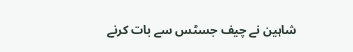شاہین نے چیف جسٹس سے بات کرنے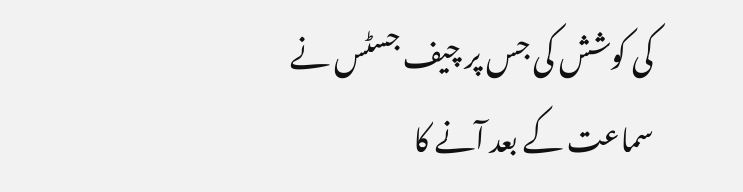کی کوشش کی جس پر چیف جسٹس نے سماعت کے بعد آنے کا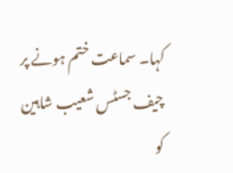کہا۔ سماعت ختم ہونے پر چیف جسٹس شعیب شاہین کو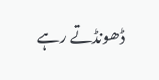ڈھونڈتے رہے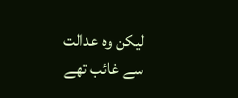لیکن وہ عدالت سے غائب تھے